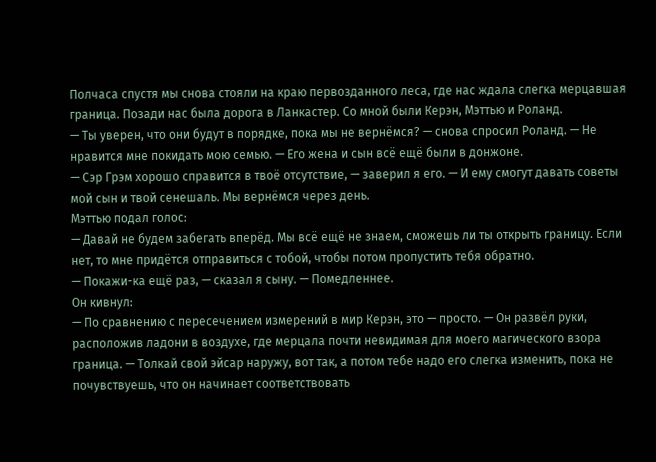Полчаса спустя мы снова стояли на краю первозданного леса, где нас ждала слегка мерцавшая граница. Позади нас была дорога в Ланкастер. Со мной были Керэн, Мэттью и Роланд.
— Ты уверен, что они будут в порядке, пока мы не вернёмся? — снова спросил Роланд. — Не нравится мне покидать мою семью. — Его жена и сын всё ещё были в донжоне.
— Сэр Грэм хорошо справится в твоё отсутствие, — заверил я его. — И ему смогут давать советы мой сын и твой сенешаль. Мы вернёмся через день.
Мэттью подал голос:
— Давай не будем забегать вперёд. Мы всё ещё не знаем, сможешь ли ты открыть границу. Если нет, то мне придётся отправиться с тобой, чтобы потом пропустить тебя обратно.
— Покажи-ка ещё раз, — сказал я сыну. — Помедленнее.
Он кивнул:
— По сравнению с пересечением измерений в мир Керэн, это — просто. — Он развёл руки, расположив ладони в воздухе, где мерцала почти невидимая для моего магического взора граница. — Толкай свой эйсар наружу, вот так, а потом тебе надо его слегка изменить, пока не почувствуешь, что он начинает соответствовать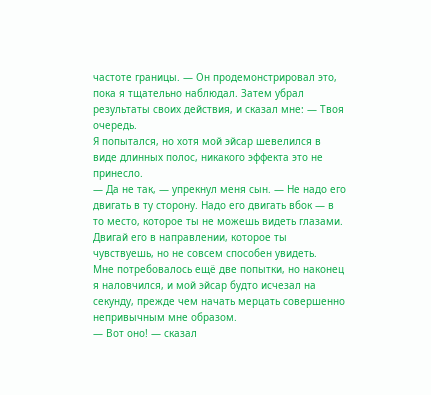частоте границы. — Он продемонстрировал это, пока я тщательно наблюдал. Затем убрал результаты своих действия, и сказал мне: — Твоя очередь.
Я попытался, но хотя мой эйсар шевелился в виде длинных полос, никакого эффекта это не принесло.
— Да не так, — упрекнул меня сын. — Не надо его двигать в ту сторону. Надо его двигать вбок — в то место, которое ты не можешь видеть глазами. Двигай его в направлении, которое ты чувствуешь, но не совсем способен увидеть.
Мне потребовалось ещё две попытки, но наконец я наловчился, и мой эйсар будто исчезал на секунду, прежде чем начать мерцать совершенно непривычным мне образом.
— Вот оно! — сказал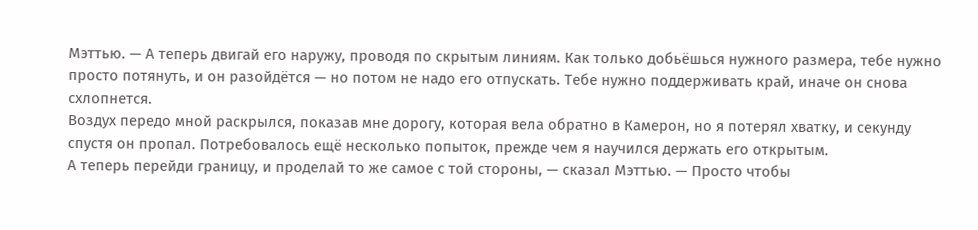Мэттью. — А теперь двигай его наружу, проводя по скрытым линиям. Как только добьёшься нужного размера, тебе нужно просто потянуть, и он разойдётся — но потом не надо его отпускать. Тебе нужно поддерживать край, иначе он снова схлопнется.
Воздух передо мной раскрылся, показав мне дорогу, которая вела обратно в Камерон, но я потерял хватку, и секунду спустя он пропал. Потребовалось ещё несколько попыток, прежде чем я научился держать его открытым.
А теперь перейди границу, и проделай то же самое с той стороны, — сказал Мэттью. — Просто чтобы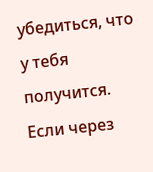убедиться, что у тебя получится. Если через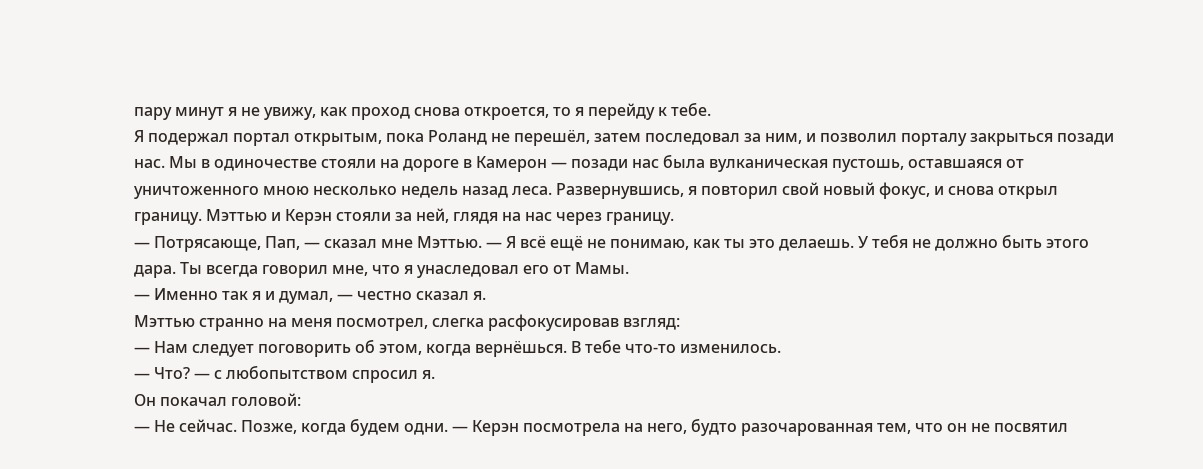пару минут я не увижу, как проход снова откроется, то я перейду к тебе.
Я подержал портал открытым, пока Роланд не перешёл, затем последовал за ним, и позволил порталу закрыться позади нас. Мы в одиночестве стояли на дороге в Камерон — позади нас была вулканическая пустошь, оставшаяся от уничтоженного мною несколько недель назад леса. Развернувшись, я повторил свой новый фокус, и снова открыл границу. Мэттью и Керэн стояли за ней, глядя на нас через границу.
— Потрясающе, Пап, — сказал мне Мэттью. — Я всё ещё не понимаю, как ты это делаешь. У тебя не должно быть этого дара. Ты всегда говорил мне, что я унаследовал его от Мамы.
— Именно так я и думал, — честно сказал я.
Мэттью странно на меня посмотрел, слегка расфокусировав взгляд:
— Нам следует поговорить об этом, когда вернёшься. В тебе что-то изменилось.
— Что? — с любопытством спросил я.
Он покачал головой:
— Не сейчас. Позже, когда будем одни. — Керэн посмотрела на него, будто разочарованная тем, что он не посвятил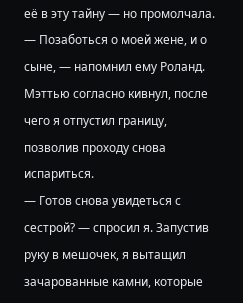её в эту тайну — но промолчала.
— Позаботься о моей жене, и о сыне, — напомнил ему Роланд.
Мэттью согласно кивнул, после чего я отпустил границу, позволив проходу снова испариться.
— Готов снова увидеться с сестрой? — спросил я. Запустив руку в мешочек, я вытащил зачарованные камни, которые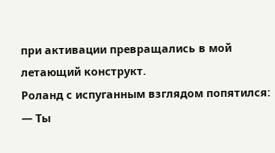при активации превращались в мой летающий конструкт.
Роланд с испуганным взглядом попятился:
— Ты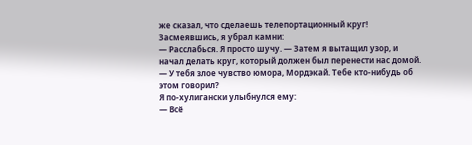же сказал, что сделаешь телепортационный круг!
Засмеявшись, я убрал камни:
— Расслабься. Я просто шучу. — Затем я вытащил узор, и начал делать круг, который должен был перенести нас домой.
— У тебя злое чувство юмора, Мордэкай. Тебе кто-нибудь об этом говорил?
Я по-хулигански улыбнулся ему:
— Всё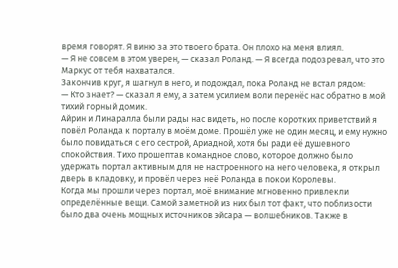время говорят. Я виню за это твоего брата. Он плохо на меня влиял.
— Я не совсем в этом уверен, — сказал Роланд. — Я всегда подозревал, что это Маркус от тебя нахватался.
Закончив круг, я шагнул в него, и подождал, пока Роланд не встал рядом:
— Кто знает? — сказал я ему, а затем усилием воли перенёс нас обратно в мой тихий горный домик.
Айрин и Линаралла были рады нас видеть, но после коротких приветствий я повёл Роланда к порталу в моём доме. Прошёл уже не один месяц, и ему нужно было повидаться с его сестрой, Ариадной, хотя бы ради её душевного спокойствия. Тихо прошептав командное слово, которое должно было удержать портал активным для не настроенного на него человека, я открыл дверь в кладовку, и провёл через неё Роланда в покои Королевы.
Когда мы прошли через портал, моё внимание мгновенно привлекли определённые вещи. Самой заметной из них был тот факт, что поблизости было два очень мощных источников эйсара — волшебников. Также в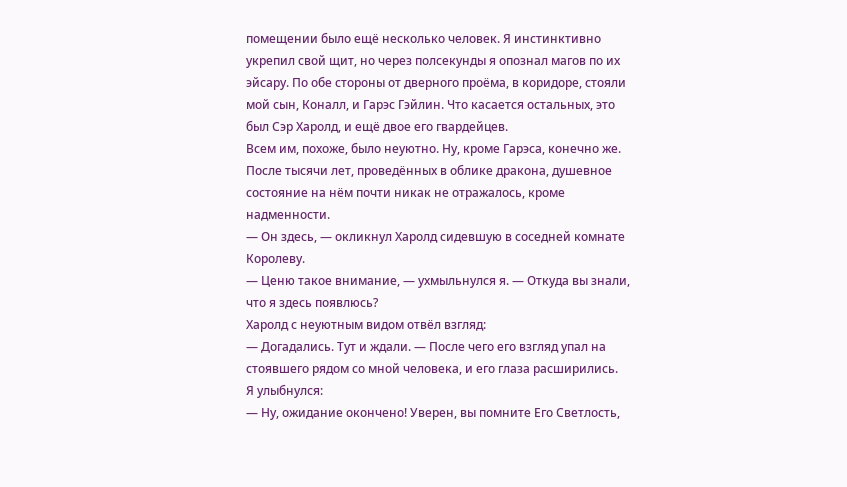помещении было ещё несколько человек. Я инстинктивно укрепил свой щит, но через полсекунды я опознал магов по их эйсару. По обе стороны от дверного проёма, в коридоре, стояли мой сын, Коналл, и Гарэс Гэйлин. Что касается остальных, это был Сэр Харолд, и ещё двое его гвардейцев.
Всем им, похоже, было неуютно. Ну, кроме Гарэса, конечно же. После тысячи лет, проведённых в облике дракона, душевное состояние на нём почти никак не отражалось, кроме надменности.
— Он здесь, — окликнул Харолд сидевшую в соседней комнате Королеву.
— Ценю такое внимание, — ухмыльнулся я. — Откуда вы знали, что я здесь появлюсь?
Харолд с неуютным видом отвёл взгляд:
— Догадались. Тут и ждали. — После чего его взгляд упал на стоявшего рядом со мной человека, и его глаза расширились.
Я улыбнулся:
— Ну, ожидание окончено! Уверен, вы помните Его Светлость,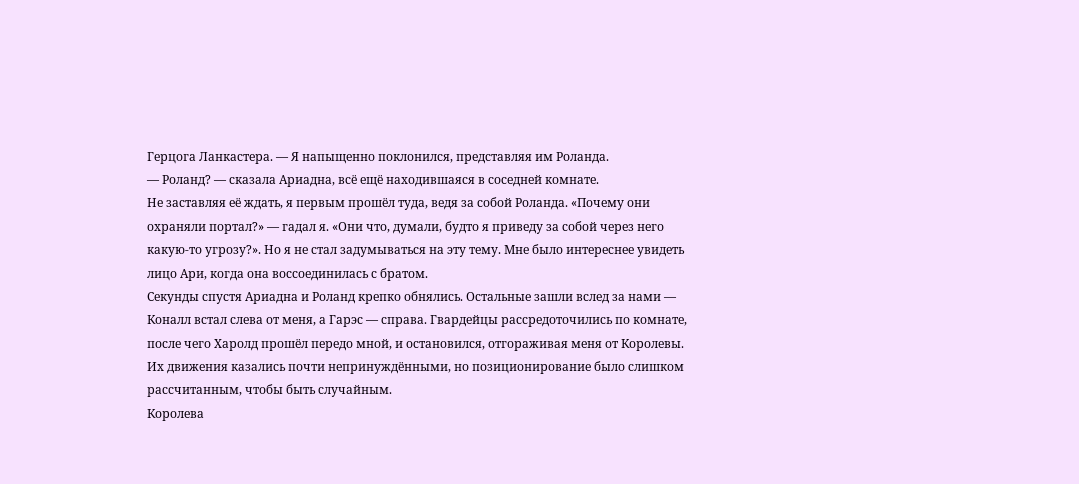Герцога Ланкастера. — Я напыщенно поклонился, представляя им Роланда.
— Роланд? — сказала Ариадна, всё ещё находившаяся в соседней комнате.
Не заставляя её ждать, я первым прошёл туда, ведя за собой Роланда. «Почему они охраняли портал?» — гадал я. «Они что, думали, будто я приведу за собой через него какую-то угрозу?». Но я не стал задумываться на эту тему. Мне было интереснее увидеть лицо Ари, когда она воссоединилась с братом.
Секунды спустя Ариадна и Роланд крепко обнялись. Остальные зашли вслед за нами — Коналл встал слева от меня, а Гарэс — справа. Гвардейцы рассредоточились по комнате, после чего Харолд прошёл передо мной, и остановился, отгораживая меня от Королевы. Их движения казались почти непринуждёнными, но позиционирование было слишком рассчитанным, чтобы быть случайным.
Королева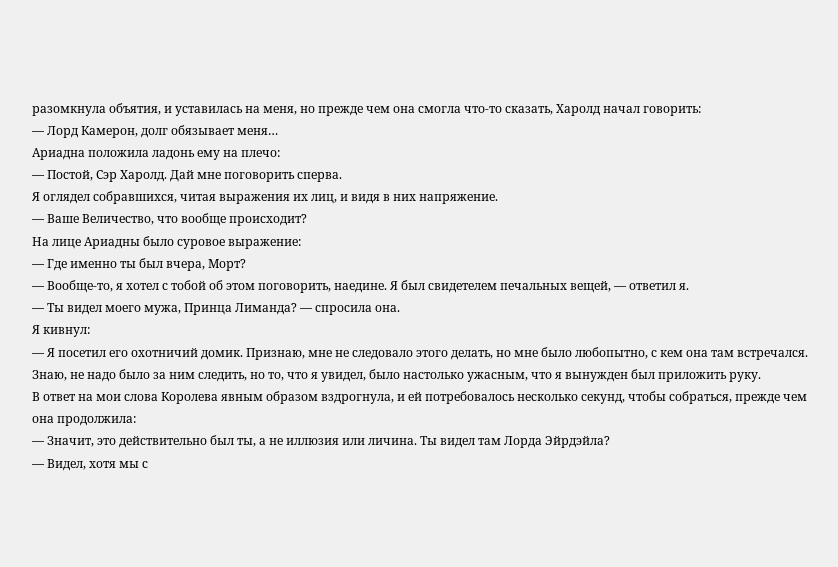разомкнула объятия, и уставилась на меня, но прежде чем она смогла что-то сказать, Харолд начал говорить:
— Лорд Камерон, долг обязывает меня…
Ариадна положила ладонь ему на плечо:
— Постой, Сэр Харолд. Дай мне поговорить сперва.
Я оглядел собравшихся, читая выражения их лиц, и видя в них напряжение.
— Ваше Величество, что вообще происходит?
На лице Ариадны было суровое выражение:
— Где именно ты был вчера, Морт?
— Вообще-то, я хотел с тобой об этом поговорить, наедине. Я был свидетелем печальных вещей, — ответил я.
— Ты видел моего мужа, Принца Лиманда? — спросила она.
Я кивнул:
— Я посетил его охотничий домик. Признаю, мне не следовало этого делать, но мне было любопытно, с кем она там встречался. Знаю, не надо было за ним следить, но то, что я увидел, было настолько ужасным, что я вынужден был приложить руку.
В ответ на мои слова Королева явным образом вздрогнула, и ей потребовалось несколько секунд, чтобы собраться, прежде чем она продолжила:
— Значит, это действительно был ты, а не иллюзия или личина. Ты видел там Лорда Эйрдэйла?
— Видел, хотя мы с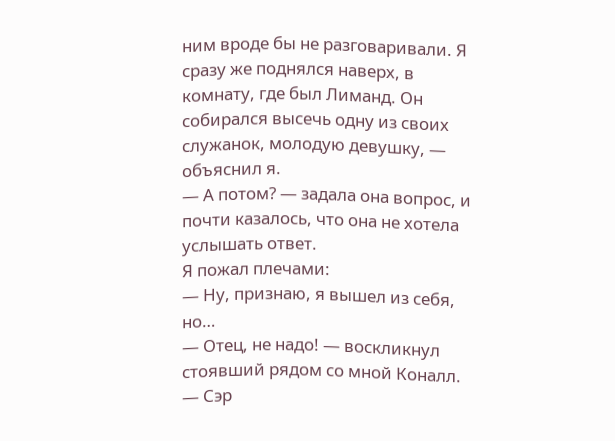ним вроде бы не разговаривали. Я сразу же поднялся наверх, в комнату, где был Лиманд. Он собирался высечь одну из своих служанок, молодую девушку, — объяснил я.
— А потом? — задала она вопрос, и почти казалось, что она не хотела услышать ответ.
Я пожал плечами:
— Ну, признаю, я вышел из себя, но…
— Отец, не надо! — воскликнул стоявший рядом со мной Коналл.
— Сэр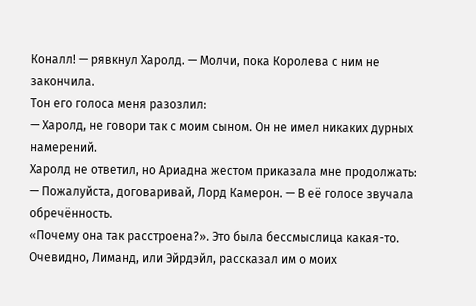Коналл! — рявкнул Харолд. — Молчи, пока Королева с ним не закончила.
Тон его голоса меня разозлил:
— Харолд, не говори так с моим сыном. Он не имел никаких дурных намерений.
Харолд не ответил, но Ариадна жестом приказала мне продолжать:
— Пожалуйста, договаривай, Лорд Камерон. — В её голосе звучала обречённость.
«Почему она так расстроена?». Это была бессмыслица какая-то. Очевидно, Лиманд, или Эйрдэйл, рассказал им о моих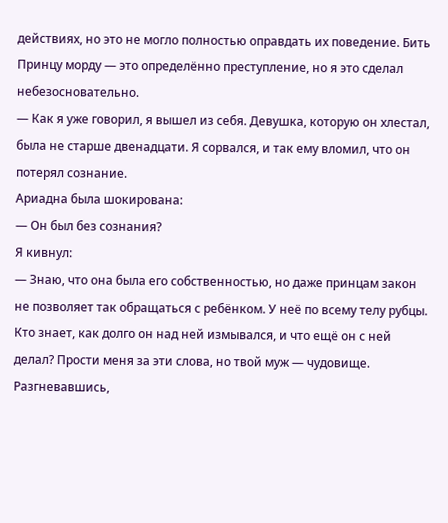действиях, но это не могло полностью оправдать их поведение. Бить Принцу морду — это определённо преступление, но я это сделал небезосновательно.
— Как я уже говорил, я вышел из себя. Девушка, которую он хлестал, была не старше двенадцати. Я сорвался, и так ему вломил, что он потерял сознание.
Ариадна была шокирована:
— Он был без сознания?
Я кивнул:
— Знаю, что она была его собственностью, но даже принцам закон не позволяет так обращаться с ребёнком. У неё по всему телу рубцы. Кто знает, как долго он над ней измывался, и что ещё он с ней делал? Прости меня за эти слова, но твой муж — чудовище.
Разгневавшись,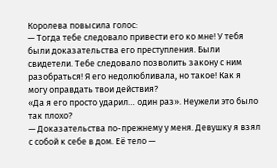Королева повысила голос:
— Тогда тебе следовало привести его ко мне! У тебя были доказательства его преступления. Были свидетели. Тебе следовало позволить закону с ним разобраться! Я его недолюбливала, но такое! Как я могу оправдать твои действия?
«Да я его просто ударил… один раз». Неужели это было так плохо?
— Доказательства по-прежнему у меня. Девушку я взял с собой к себе в дом. Её тело —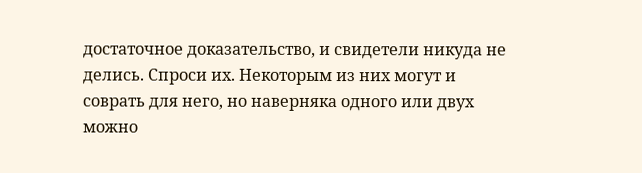достаточное доказательство, и свидетели никуда не делись. Спроси их. Некоторым из них могут и соврать для него, но наверняка одного или двух можно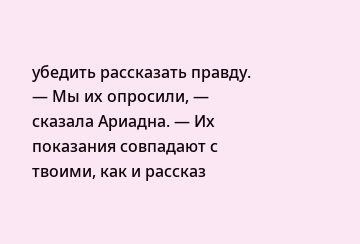убедить рассказать правду.
— Мы их опросили, — сказала Ариадна. — Их показания совпадают с твоими, как и рассказ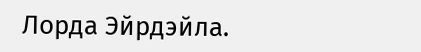Лорда Эйрдэйла.